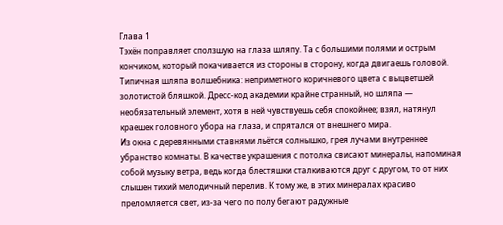Глава 1
Тэхён поправляет сползшую на глаза шляпу. Та с большими полями и острым кончиком, который покачивается из стороны в сторону, когда двигаешь головой. Типичная шляпа волшебника: неприметного коричневого цвета с выцветшей золотистой бляшкой. Дресс-код академии крайне странный, но шляпа — необязательный элемент, хотя в ней чувствуешь себя спокойнее; взял, натянул краешек головного убора на глаза, и спрятался от внешнего мира.
Из окна с деревянными ставнями льётся солнышко, грея лучами внутреннее убранство комнаты. В качестве украшения с потолка свисают минералы, напоминая собой музыку ветра, ведь когда блестяшки сталкиваются друг с другом, то от них слышен тихий мелодичный перелив. К тому же, в этих минералах красиво преломляется свет, из-за чего по полу бегают радужные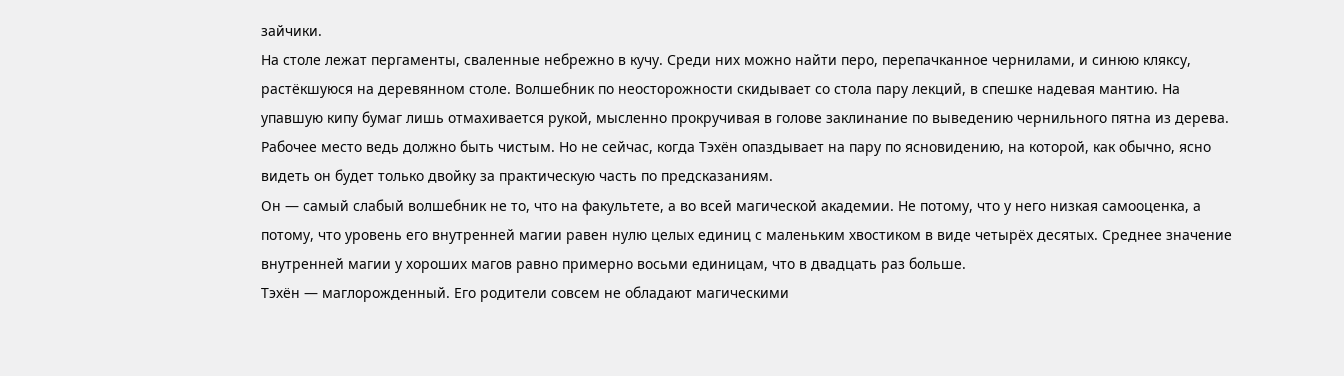зайчики.
На столе лежат пергаменты, сваленные небрежно в кучу. Среди них можно найти перо, перепачканное чернилами, и синюю кляксу, растёкшуюся на деревянном столе. Волшебник по неосторожности скидывает со стола пару лекций, в спешке надевая мантию. На упавшую кипу бумаг лишь отмахивается рукой, мысленно прокручивая в голове заклинание по выведению чернильного пятна из дерева.
Рабочее место ведь должно быть чистым. Но не сейчас, когда Тэхён опаздывает на пару по ясновидению, на которой, как обычно, ясно видеть он будет только двойку за практическую часть по предсказаниям.
Он — самый слабый волшебник не то, что на факультете, а во всей магической академии. Не потому, что у него низкая самооценка, а потому, что уровень его внутренней магии равен нулю целых единиц с маленьким хвостиком в виде четырёх десятых. Среднее значение внутренней магии у хороших магов равно примерно восьми единицам, что в двадцать раз больше.
Тэхён — маглорожденный. Его родители совсем не обладают магическими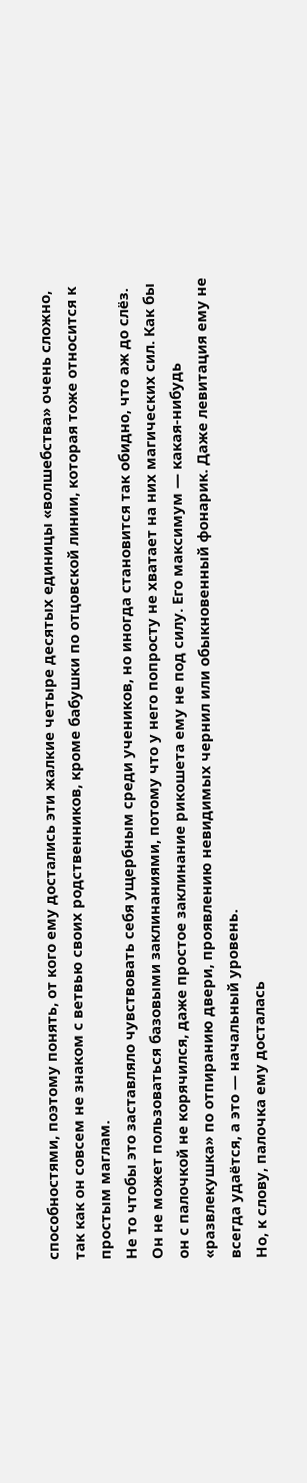способностями, поэтому понять, от кого ему достались эти жалкие четыре десятых единицы «волшебства» очень сложно, так как он совсем не знаком с ветвью своих родственников, кроме бабушки по отцовской линии, которая тоже относится к простым маглам.
Не то чтобы это заставляло чувствовать себя ущербным среди учеников, но иногда становится так обидно, что аж до слёз. Он не может пользоваться базовыми заклинаниями, потому что у него попросту не хватает на них магических сил. Как бы он с палочкой не корячился, даже простое заклинание рикошета ему не под силу. Его максимум — какая-нибудь «развлекушка» по отпиранию двери, проявлению невидимых чернил или обыкновенный фонарик. Даже левитация ему не всегда удаётся, а это — начальный уровень.
Но, к слову, палочка ему досталась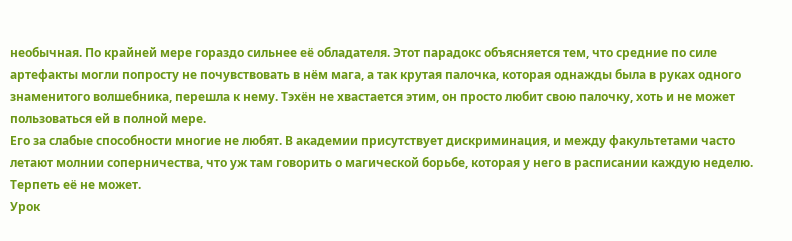необычная. По крайней мере гораздо сильнее её обладателя. Этот парадокс объясняется тем, что средние по силе артефакты могли попросту не почувствовать в нём мага, а так крутая палочка, которая однажды была в руках одного знаменитого волшебника, перешла к нему. Тэхён не хвастается этим, он просто любит свою палочку, хоть и не может пользоваться ей в полной мере.
Его за слабые способности многие не любят. В академии присутствует дискриминация, и между факультетами часто летают молнии соперничества, что уж там говорить о магической борьбе, которая у него в расписании каждую неделю. Терпеть её не может.
Урок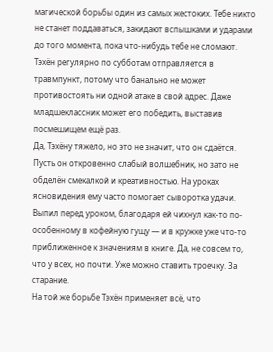магической борьбы один из самых жестоких. Тебе никто не станет поддаваться, закидают вспышками и ударами до того момента, пока что-нибудь тебе не сломают. Тэхён регулярно по субботам отправляется в травмпункт, потому что банально не может противостоять ни одной атаке в свой адрес. Даже младшеклассник может его победить, выставив посмешищем ещё раз.
Да, Тэхёну тяжело, но это не значит, что он сдаётся. Пусть он откровенно слабый волшебник, но зато не обделён смекалкой и креативностью. На уроках ясновидения ему часто помогает сыворотка удачи. Выпил перед уроком, благодаря ей чихнул как-то по-особенному в кофейную гущу — и в кружке уже что-то приближенное к значениям в книге. Да, не совсем то, что у всех, но почти. Уже можно ставить троечку. За старание.
На той же борьбе Тэхён применяет всё, что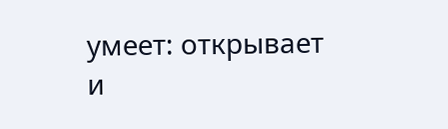умеет: открывает и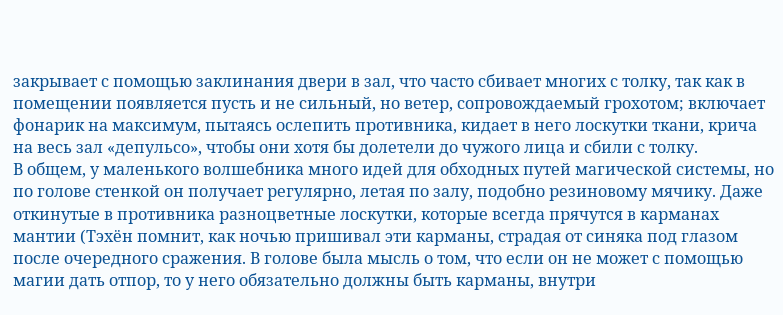закрывает с помощью заклинания двери в зал, что часто сбивает многих с толку, так как в помещении появляется пусть и не сильный, но ветер, сопровождаемый грохотом; включает фонарик на максимум, пытаясь ослепить противника, кидает в него лоскутки ткани, крича на весь зал «депульсо», чтобы они хотя бы долетели до чужого лица и сбили с толку.
В общем, у маленького волшебника много идей для обходных путей магической системы, но по голове стенкой он получает регулярно, летая по залу, подобно резиновому мячику. Даже откинутые в противника разноцветные лоскутки, которые всегда прячутся в карманах мантии (Тэхён помнит, как ночью пришивал эти карманы, страдая от синяка под глазом после очередного сражения. В голове была мысль о том, что если он не может с помощью магии дать отпор, то у него обязательно должны быть карманы, внутри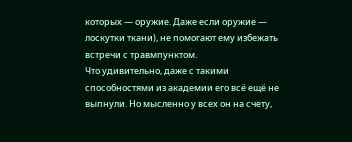которых — оружие. Даже если оружие — лоскутки ткани), не помогают ему избежать встречи с травмпунктом.
Что удивительно, даже с такими способностями из академии его всё ещё не выпнули. Но мысленно у всех он на счету,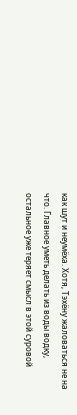как шут и неумёха. Хотя, Тэхёну жаловаться не на что. Главное уметь делать из воды водку, остальное уже теряет смысл в этой суровой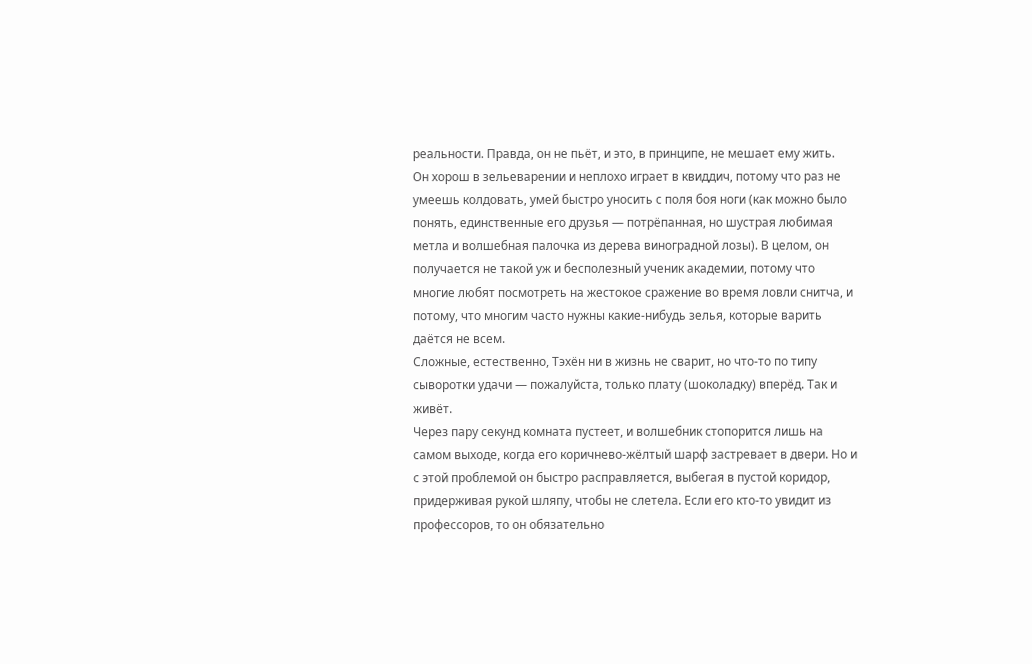реальности. Правда, он не пьёт, и это, в принципе, не мешает ему жить.
Он хорош в зельеварении и неплохо играет в квиддич, потому что раз не умеешь колдовать, умей быстро уносить с поля боя ноги (как можно было понять, единственные его друзья — потрёпанная, но шустрая любимая метла и волшебная палочка из дерева виноградной лозы). В целом, он получается не такой уж и бесполезный ученик академии, потому что многие любят посмотреть на жестокое сражение во время ловли снитча, и потому, что многим часто нужны какие-нибудь зелья, которые варить даётся не всем.
Сложные, естественно, Тэхён ни в жизнь не сварит, но что-то по типу сыворотки удачи — пожалуйста, только плату (шоколадку) вперёд. Так и живёт.
Через пару секунд комната пустеет, и волшебник стопорится лишь на самом выходе, когда его коричнево-жёлтый шарф застревает в двери. Но и с этой проблемой он быстро расправляется, выбегая в пустой коридор, придерживая рукой шляпу, чтобы не слетела. Если его кто-то увидит из профессоров, то он обязательно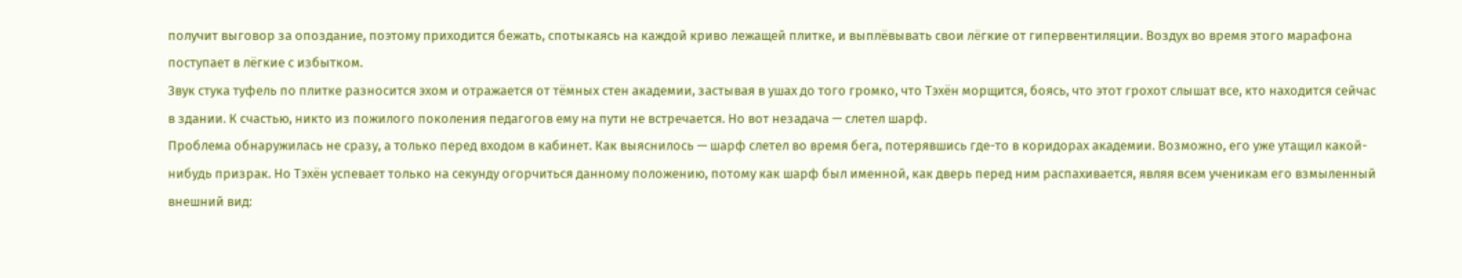получит выговор за опоздание, поэтому приходится бежать, спотыкаясь на каждой криво лежащей плитке, и выплёвывать свои лёгкие от гипервентиляции. Воздух во время этого марафона поступает в лёгкие с избытком.
Звук стука туфель по плитке разносится эхом и отражается от тёмных стен академии, застывая в ушах до того громко, что Тэхён морщится, боясь, что этот грохот слышат все, кто находится сейчас в здании. К счастью, никто из пожилого поколения педагогов ему на пути не встречается. Но вот незадача — слетел шарф.
Проблема обнаружилась не сразу, а только перед входом в кабинет. Как выяснилось — шарф слетел во время бега, потерявшись где-то в коридорах академии. Возможно, его уже утащил какой-нибудь призрак. Но Тэхён успевает только на секунду огорчиться данному положению, потому как шарф был именной, как дверь перед ним распахивается, являя всем ученикам его взмыленный внешний вид: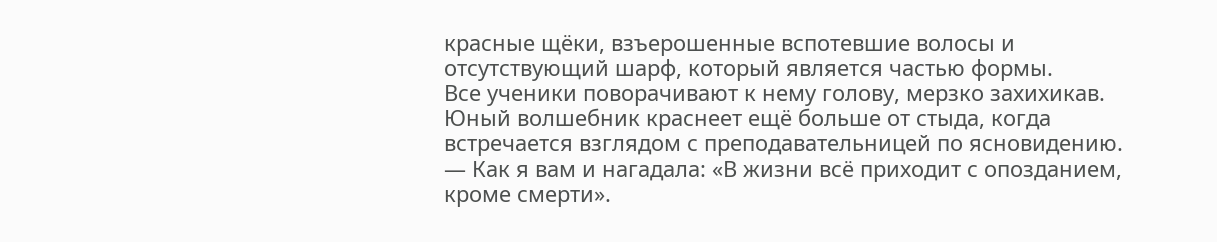красные щёки, взъерошенные вспотевшие волосы и отсутствующий шарф, который является частью формы.
Все ученики поворачивают к нему голову, мерзко захихикав. Юный волшебник краснеет ещё больше от стыда, когда встречается взглядом с преподавательницей по ясновидению.
— Как я вам и нагадала: «В жизни всё приходит с опозданием, кроме смерти».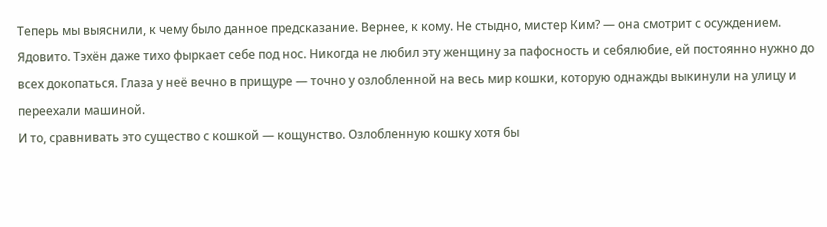Теперь мы выяснили, к чему было данное предсказание. Вернее, к кому. Не стыдно, мистер Ким? — она смотрит с осуждением. Ядовито. Тэхён даже тихо фыркает себе под нос. Никогда не любил эту женщину за пафосность и себялюбие, ей постоянно нужно до всех докопаться. Глаза у неё вечно в прищуре — точно у озлобленной на весь мир кошки, которую однажды выкинули на улицу и переехали машиной.
И то, сравнивать это существо с кошкой — кощунство. Озлобленную кошку хотя бы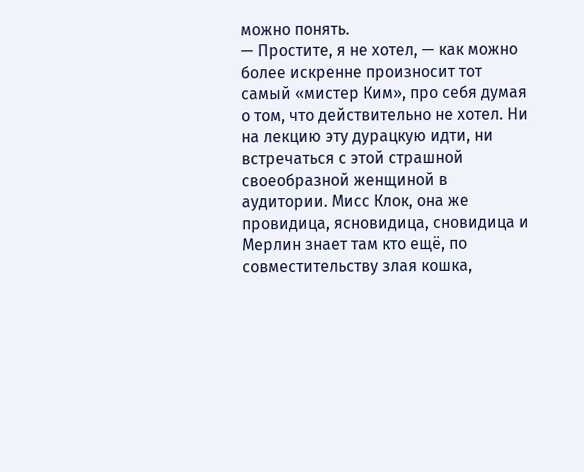можно понять.
— Простите, я не хотел, — как можно более искренне произносит тот самый «мистер Ким», про себя думая о том, что действительно не хотел. Ни на лекцию эту дурацкую идти, ни встречаться с этой страшной своеобразной женщиной в аудитории. Мисс Клок, она же провидица, ясновидица, сновидица и Мерлин знает там кто ещё, по совместительству злая кошка,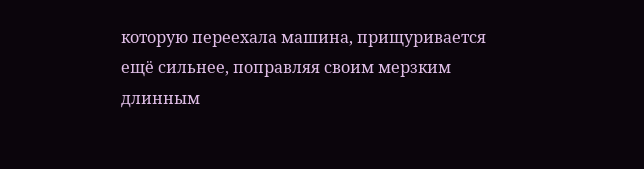которую переехала машина, прищуривается ещё сильнее, поправляя своим мерзким длинным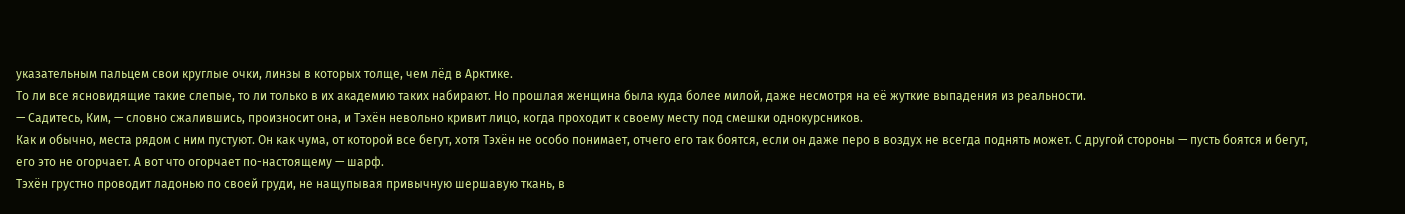указательным пальцем свои круглые очки, линзы в которых толще, чем лёд в Арктике.
То ли все ясновидящие такие слепые, то ли только в их академию таких набирают. Но прошлая женщина была куда более милой, даже несмотря на её жуткие выпадения из реальности.
— Садитесь, Ким, — словно сжалившись, произносит она, и Тэхён невольно кривит лицо, когда проходит к своему месту под смешки однокурсников.
Как и обычно, места рядом с ним пустуют. Он как чума, от которой все бегут, хотя Тэхён не особо понимает, отчего его так боятся, если он даже перо в воздух не всегда поднять может. С другой стороны — пусть боятся и бегут, его это не огорчает. А вот что огорчает по-настоящему — шарф.
Тэхён грустно проводит ладонью по своей груди, не нащупывая привычную шершавую ткань, в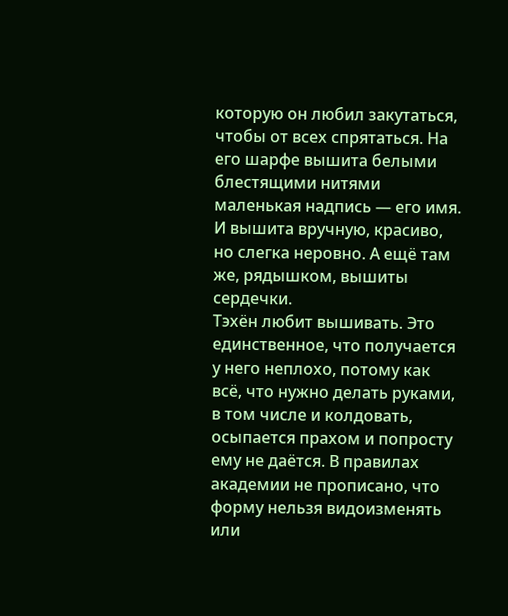которую он любил закутаться, чтобы от всех спрятаться. На его шарфе вышита белыми блестящими нитями маленькая надпись — его имя. И вышита вручную, красиво, но слегка неровно. А ещё там же, рядышком, вышиты сердечки.
Тэхён любит вышивать. Это единственное, что получается у него неплохо, потому как всё, что нужно делать руками, в том числе и колдовать, осыпается прахом и попросту ему не даётся. В правилах академии не прописано, что форму нельзя видоизменять или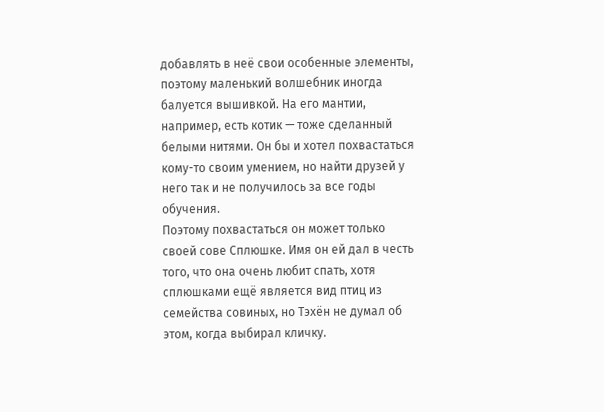добавлять в неё свои особенные элементы, поэтому маленький волшебник иногда балуется вышивкой. На его мантии, например, есть котик — тоже сделанный белыми нитями. Он бы и хотел похвастаться кому-то своим умением, но найти друзей у него так и не получилось за все годы обучения.
Поэтому похвастаться он может только своей сове Сплюшке. Имя он ей дал в честь того, что она очень любит спать, хотя сплюшками ещё является вид птиц из семейства совиных, но Тэхён не думал об этом, когда выбирал кличку.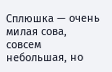Сплюшка — очень милая сова, совсем небольшая, но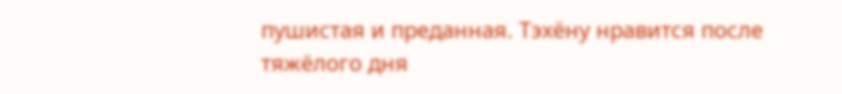пушистая и преданная. Тэхёну нравится после тяжёлого дня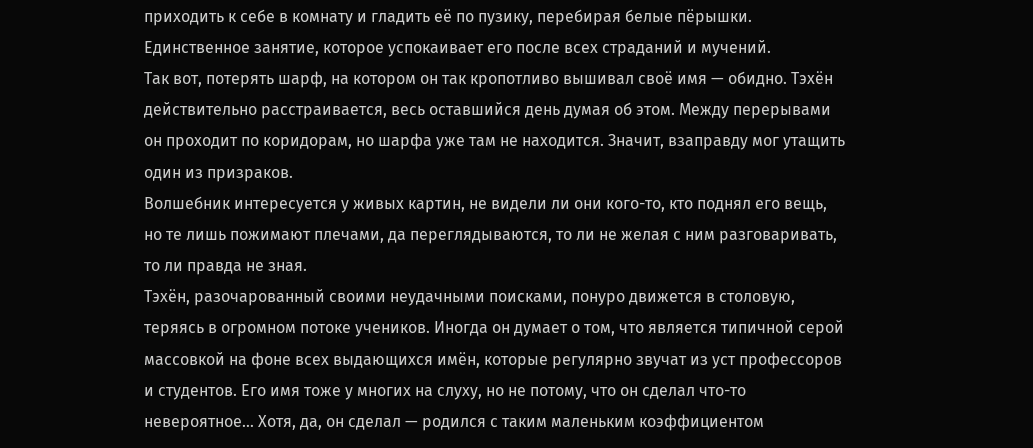приходить к себе в комнату и гладить её по пузику, перебирая белые пёрышки. Единственное занятие, которое успокаивает его после всех страданий и мучений.
Так вот, потерять шарф, на котором он так кропотливо вышивал своё имя — обидно. Тэхён действительно расстраивается, весь оставшийся день думая об этом. Между перерывами он проходит по коридорам, но шарфа уже там не находится. Значит, взаправду мог утащить один из призраков.
Волшебник интересуется у живых картин, не видели ли они кого-то, кто поднял его вещь, но те лишь пожимают плечами, да переглядываются, то ли не желая с ним разговаривать, то ли правда не зная.
Тэхён, разочарованный своими неудачными поисками, понуро движется в столовую, теряясь в огромном потоке учеников. Иногда он думает о том, что является типичной серой массовкой на фоне всех выдающихся имён, которые регулярно звучат из уст профессоров и студентов. Его имя тоже у многих на слуху, но не потому, что он сделал что-то невероятное… Хотя, да, он сделал — родился с таким маленьким коэффициентом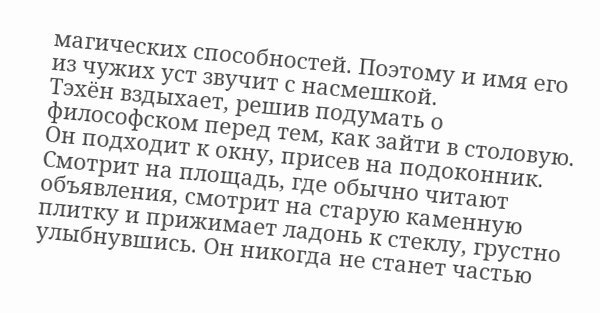магических способностей. Поэтому и имя его из чужих уст звучит с насмешкой.
Тэхён вздыхает, решив подумать о философском перед тем, как зайти в столовую. Он подходит к окну, присев на подоконник. Смотрит на площадь, где обычно читают объявления, смотрит на старую каменную плитку и прижимает ладонь к стеклу, грустно улыбнувшись. Он никогда не станет частью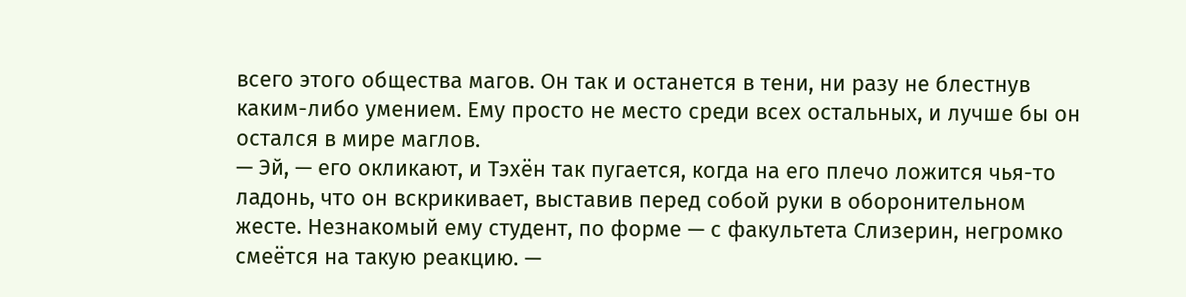всего этого общества магов. Он так и останется в тени, ни разу не блестнув каким-либо умением. Ему просто не место среди всех остальных, и лучше бы он остался в мире маглов.
— Эй, — его окликают, и Тэхён так пугается, когда на его плечо ложится чья-то ладонь, что он вскрикивает, выставив перед собой руки в оборонительном жесте. Незнакомый ему студент, по форме — с факультета Слизерин, негромко смеётся на такую реакцию. —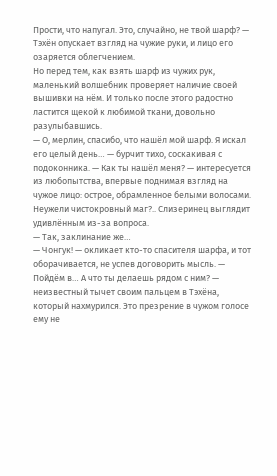Прости, что напугал. Это, случайно, не твой шарф? — Тэхён опускает взгляд на чужие руки, и лицо его озаряется облегчением.
Но перед тем, как взять шарф из чужих рук, маленький волшебник проверяет наличие своей вышивки на нём. И только после этого радостно ластится щекой к любимой ткани, довольно разулыбавшись.
— О, мерлин, спасибо, что нашёл мой шарф. Я искал его целый день… — бурчит тихо, соскакивая с подоконника. — Как ты нашёл меня? — интересуется из любопытства, впервые поднимая взгляд на чужое лицо: острое, обрамленное белыми волосами. Неужели чистокровный маг?.. Слизеринец выглядит удивлённым из-за вопроса.
— Так, заклинание же…
— Чонгук! — окликает кто-то спасителя шарфа, и тот оборачивается, не успев договорить мысль. — Пойдём в… А что ты делаешь рядом с ним? — неизвестный тычет своим пальцем в Тэхёна, который нахмурился. Это презрение в чужом голосе ему не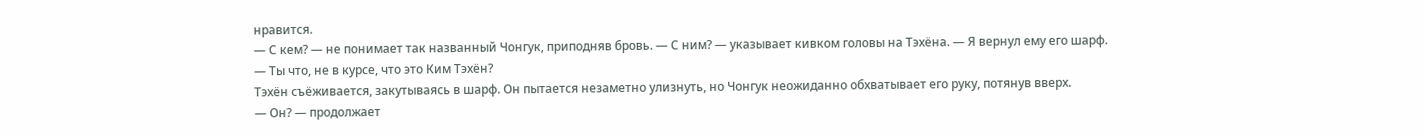нравится.
— С кем? — не понимает так названный Чонгук, приподняв бровь. — С ним? — указывает кивком головы на Тэхёна. — Я вернул ему его шарф.
— Ты что, не в курсе, что это Ким Тэхён?
Тэхён съёживается, закутываясь в шарф. Он пытается незаметно улизнуть, но Чонгук неожиданно обхватывает его руку, потянув вверх.
— Он? — продолжает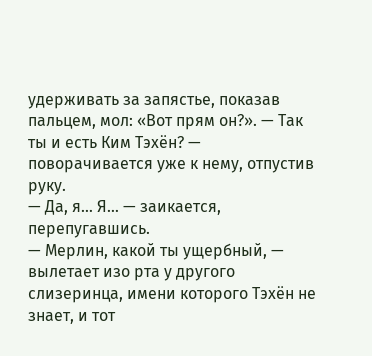удерживать за запястье, показав пальцем, мол: «Вот прям он?». — Так ты и есть Ким Тэхён? — поворачивается уже к нему, отпустив руку.
— Да, я… Я… — заикается, перепугавшись.
— Мерлин, какой ты ущербный, — вылетает изо рта у другого слизеринца, имени которого Тэхён не знает, и тот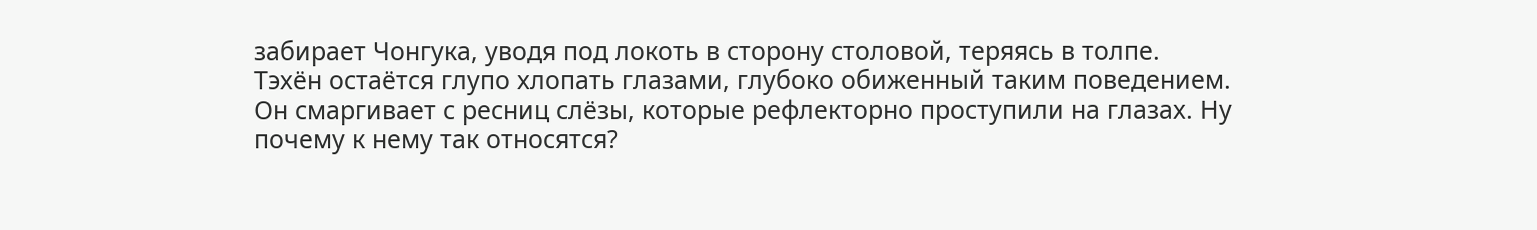забирает Чонгука, уводя под локоть в сторону столовой, теряясь в толпе.
Тэхён остаётся глупо хлопать глазами, глубоко обиженный таким поведением. Он смаргивает с ресниц слёзы, которые рефлекторно проступили на глазах. Ну почему к нему так относятся?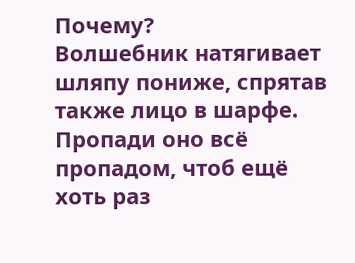Почему?
Волшебник натягивает шляпу пониже, спрятав также лицо в шарфе. Пропади оно всё пропадом, чтоб ещё хоть раз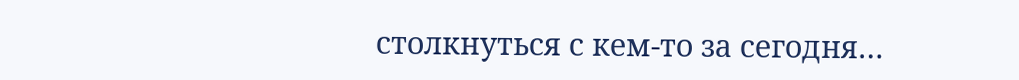столкнуться с кем-то за сегодня…